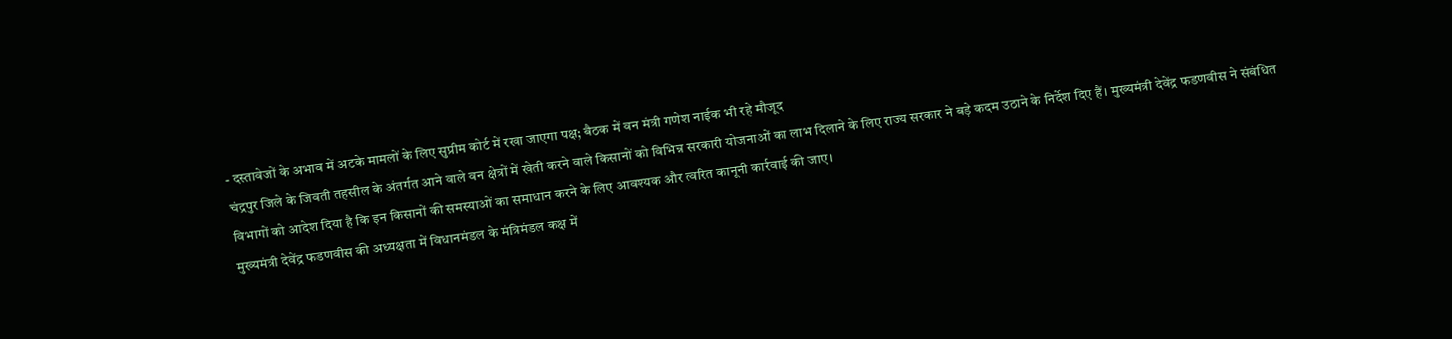- दस्तावेजों के अभाव में अटके मामलों के लिए सुप्रीम कोर्ट में रखा जाएगा पक्ष; बैठक में वन मंत्री गणेश नाईक भी रहे मौजूद
चंद्रपुर जिले के जिवती तहसील के अंतर्गत आने वाले वन क्षेत्रों में खेती करने वाले किसानों को विभिन्न सरकारी योजनाओं का लाभ दिलाने के लिए राज्य सरकार ने बड़े कदम उठाने के निर्देश दिए हैं। मुख्यमंत्री देवेंद्र फडणवीस ने संबंधित विभागों को आदेश दिया है कि इन किसानों की समस्याओं का समाधान करने के लिए आवश्यक और त्वरित कानूनी कार्रवाई की जाए।
मुख्यमंत्री देवेंद्र फडणवीस की अध्यक्षता में विधानमंडल के मंत्रिमंडल कक्ष में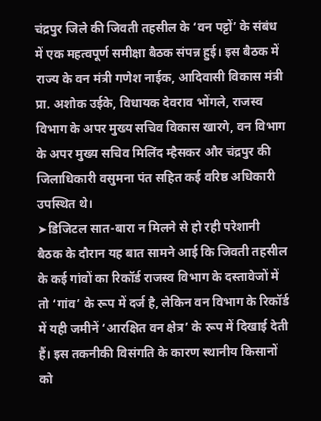चंद्रपुर जिले की जिवती तहसील के ‘वन पट्टों’ के संबंध में एक महत्वपूर्ण समीक्षा बैठक संपन्न हुई। इस बैठक में राज्य के वन मंत्री गणेश नाईक, आदिवासी विकास मंत्री प्रा. अशोक उईके, विधायक देवराव भोंगले, राजस्व विभाग के अपर मुख्य सचिव विकास खारगे, वन विभाग के अपर मुख्य सचिव मिलिंद म्हैसकर और चंद्रपुर की जिलाधिकारी वसुमना पंत सहित कई वरिष्ठ अधिकारी उपस्थित थे।
➤डिजिटल सात-बारा न मिलने से हो रही परेशानी
बैठक के दौरान यह बात सामने आई कि जिवती तहसील के कई गांवों का रिकॉर्ड राजस्व विभाग के दस्तावेजों में तो ‘गांव’ के रूप में दर्ज है, लेकिन वन विभाग के रिकॉर्ड में यही जमीनें ‘आरक्षित वन क्षेत्र’ के रूप में दिखाई देती हैं। इस तकनीकी विसंगति के कारण स्थानीय किसानों को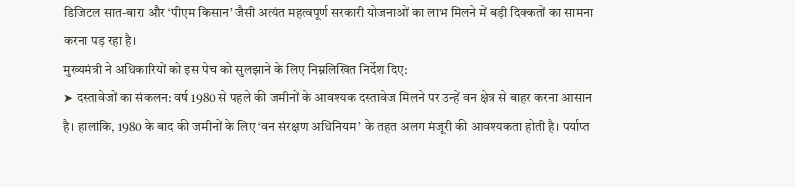डिजिटल सात-बारा और ‘पीएम किसान’ जैसी अत्यंत महत्वपूर्ण सरकारी योजनाओं का लाभ मिलने में बड़ी दिक्कतों का सामना करना पड़ रहा है।
मुख्यमंत्री ने अधिकारियों को इस पेच को सुलझाने के लिए निम्नलिखित निर्देश दिए:
➤ दस्तावेजों का संकलन: वर्ष 1980 से पहले की जमीनों के आवश्यक दस्तावेज मिलने पर उन्हें वन क्षेत्र से बाहर करना आसान है। हालांकि, 1980 के बाद की जमीनों के लिए ‘वन संरक्षण अधिनियम’ के तहत अलग मंजूरी की आवश्यकता होती है। पर्याप्त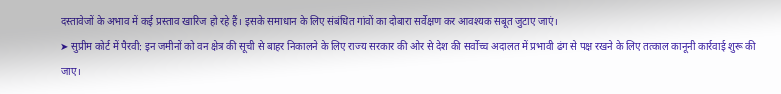दस्तावेजों के अभाव में कई प्रस्ताव खारिज हो रहे हैं। इसके समाधान के लिए संबंधित गांवों का दोबारा सर्वेक्षण कर आवश्यक सबूत जुटाए जाएं।
➤ सुप्रीम कोर्ट में पैरवी: इन जमीनों को वन क्षेत्र की सूची से बाहर निकालने के लिए राज्य सरकार की ओर से देश की सर्वोच्च अदालत में प्रभावी ढंग से पक्ष रखने के लिए तत्काल कानूनी कार्रवाई शुरू की जाए।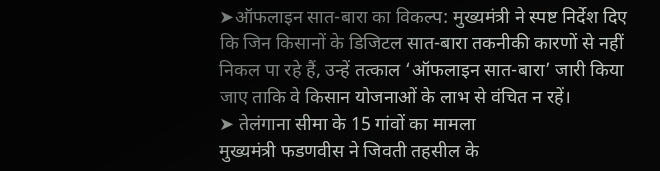➤ऑफलाइन सात-बारा का विकल्प: मुख्यमंत्री ने स्पष्ट निर्देश दिए कि जिन किसानों के डिजिटल सात-बारा तकनीकी कारणों से नहीं निकल पा रहे हैं, उन्हें तत्काल ‘ऑफलाइन सात-बारा’ जारी किया जाए ताकि वे किसान योजनाओं के लाभ से वंचित न रहें।
➤ तेलंगाना सीमा के 15 गांवों का मामला
मुख्यमंत्री फडणवीस ने जिवती तहसील के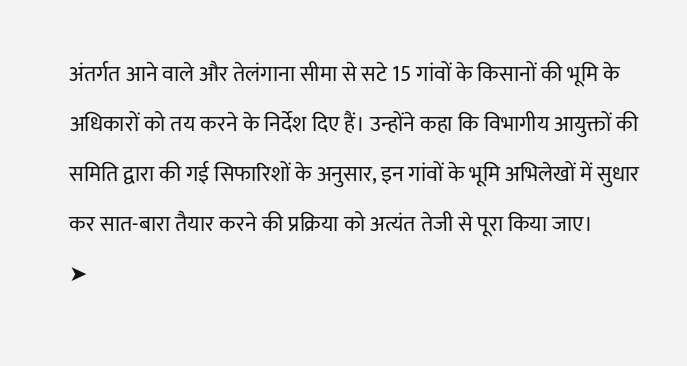अंतर्गत आने वाले और तेलंगाना सीमा से सटे 15 गांवों के किसानों की भूमि के अधिकारों को तय करने के निर्देश दिए हैं। उन्होंने कहा कि विभागीय आयुक्तों की समिति द्वारा की गई सिफारिशों के अनुसार, इन गांवों के भूमि अभिलेखों में सुधार कर सात-बारा तैयार करने की प्रक्रिया को अत्यंत तेजी से पूरा किया जाए।
➤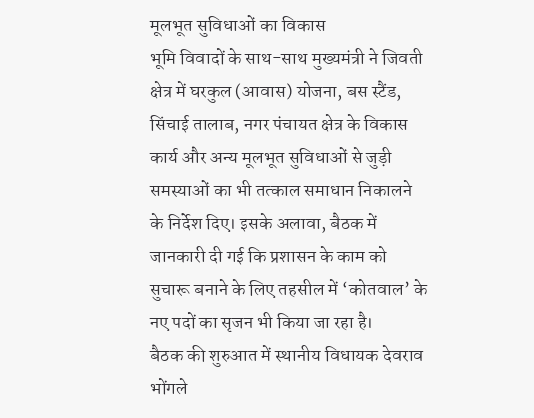मूलभूत सुविधाओं का विकास
भूमि विवादों के साथ-साथ मुख्यमंत्री ने जिवती क्षेत्र में घरकुल (आवास) योजना, बस स्टैंड, सिंचाई तालाब, नगर पंचायत क्षेत्र के विकास कार्य और अन्य मूलभूत सुविधाओं से जुड़ी समस्याओं का भी तत्काल समाधान निकालने के निर्देश दिए। इसके अलावा, बैठक में जानकारी दी गई कि प्रशासन के काम को सुचारू बनाने के लिए तहसील में ‘कोतवाल’ के नए पदों का सृजन भी किया जा रहा है।
बैठक की शुरुआत में स्थानीय विधायक देवराव भोंगले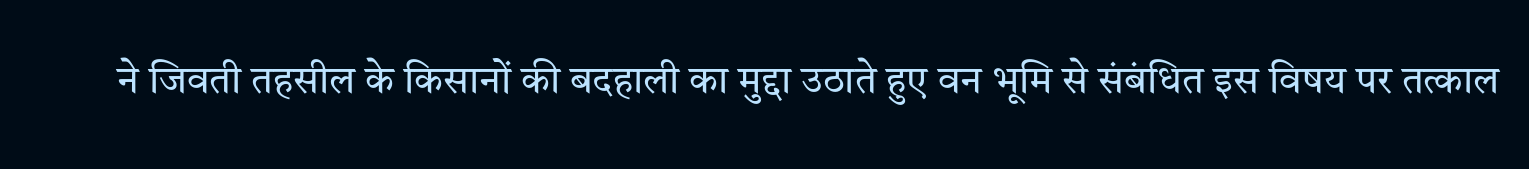ने जिवती तहसील के किसानों की बदहाली का मुद्दा उठाते हुए वन भूमि से संबंधित इस विषय पर तत्काल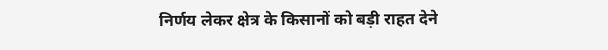निर्णय लेकर क्षेत्र के किसानों को बड़ी राहत देने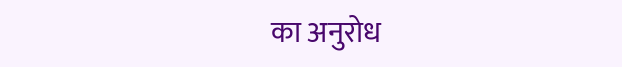का अनुरोध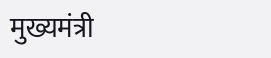मुख्यमंत्री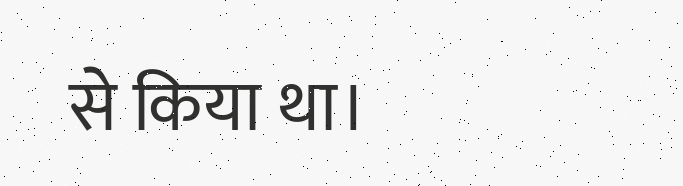से किया था।